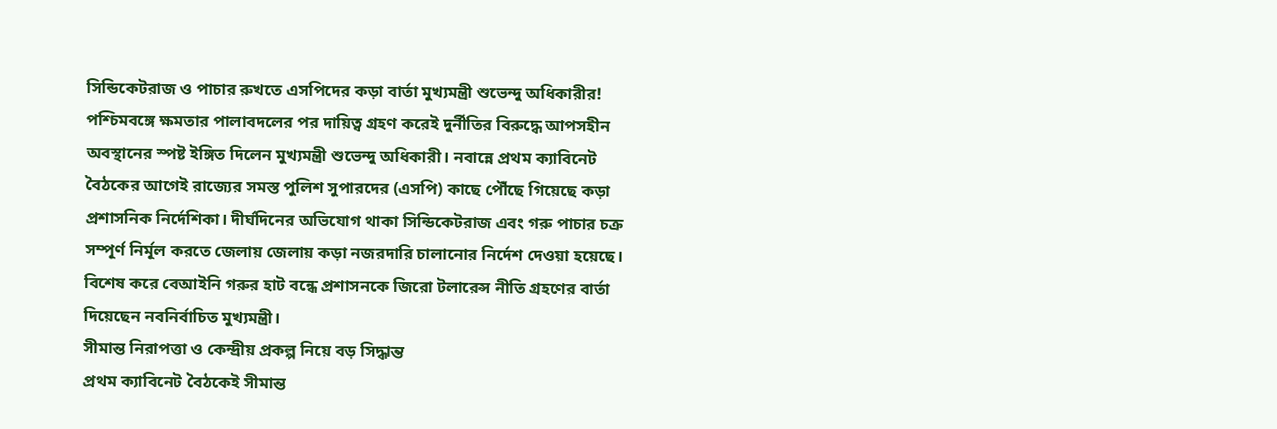সিন্ডিকেটরাজ ও পাচার রুখতে এসপিদের কড়া বার্তা মুখ্যমন্ত্রী শুভেন্দু অধিকারীর!
পশ্চিমবঙ্গে ক্ষমতার পালাবদলের পর দায়িত্ব গ্রহণ করেই দুর্নীতির বিরুদ্ধে আপসহীন অবস্থানের স্পষ্ট ইঙ্গিত দিলেন মুখ্যমন্ত্রী শুভেন্দু অধিকারী। নবান্নে প্রথম ক্যাবিনেট বৈঠকের আগেই রাজ্যের সমস্ত পুলিশ সুপারদের (এসপি) কাছে পৌঁছে গিয়েছে কড়া প্রশাসনিক নির্দেশিকা। দীর্ঘদিনের অভিযোগ থাকা সিন্ডিকেটরাজ এবং গরু পাচার চক্র সম্পূর্ণ নির্মূল করতে জেলায় জেলায় কড়া নজরদারি চালানোর নির্দেশ দেওয়া হয়েছে। বিশেষ করে বেআইনি গরুর হাট বন্ধে প্রশাসনকে জিরো টলারেন্স নীতি গ্রহণের বার্তা দিয়েছেন নবনির্বাচিত মুখ্যমন্ত্রী।
সীমান্ত নিরাপত্তা ও কেন্দ্রীয় প্রকল্প নিয়ে বড় সিদ্ধান্ত
প্রথম ক্যাবিনেট বৈঠকেই সীমান্ত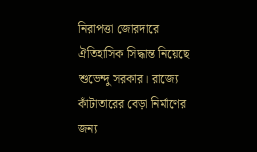নিরাপত্তা জোরদারে ঐতিহাসিক সিদ্ধান্ত নিয়েছে শুভেন্দু সরকার। রাজ্যে কাঁটাতারের বেড়া নির্মাণের জন্য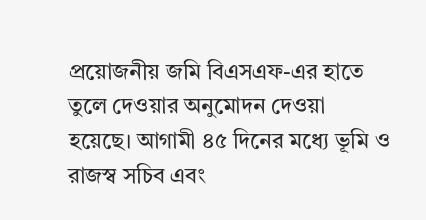প্রয়োজনীয় জমি বিএসএফ-এর হাতে তুলে দেওয়ার অনুমোদন দেওয়া হয়েছে। আগামী ৪৫ দিনের মধ্যে ভূমি ও রাজস্ব সচিব এবং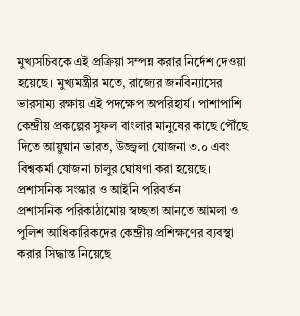মুখ্যসচিবকে এই প্রক্রিয়া সম্পন্ন করার নির্দেশ দেওয়া হয়েছে। মুখ্যমন্ত্রীর মতে, রাজ্যের জনবিন্যাসের ভারসাম্য রক্ষায় এই পদক্ষেপ অপরিহার্য। পাশাপাশি কেন্দ্রীয় প্রকল্পের সুফল বাংলার মানুষের কাছে পৌঁছে দিতে আয়ুষ্মান ভারত, উজ্জ্বলা যোজনা ৩.০ এবং বিশ্বকর্মা যোজনা চালুর ঘোষণা করা হয়েছে।
প্রশাসনিক সংস্কার ও আইনি পরিবর্তন
প্রশাসনিক পরিকাঠামোয় স্বচ্ছতা আনতে আমলা ও পুলিশ আধিকারিকদের কেন্দ্রীয় প্রশিক্ষণের ব্যবস্থা করার সিদ্ধান্ত নিয়েছে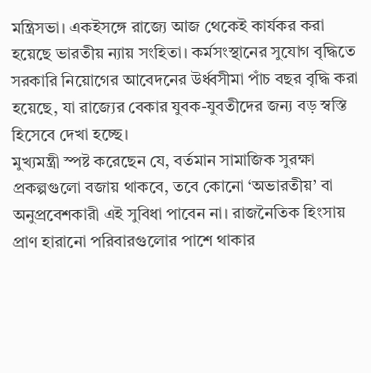মন্ত্রিসভা। একইসঙ্গে রাজ্যে আজ থেকেই কার্যকর করা হয়েছে ভারতীয় ন্যায় সংহিতা। কর্মসংস্থানের সুযোগ বৃদ্ধিতে সরকারি নিয়োগের আবেদনের উর্ধ্বসীমা পাঁচ বছর বৃদ্ধি করা হয়েছে, যা রাজ্যের বেকার যুবক-যুবতীদের জন্য বড় স্বস্তি হিসেবে দেখা হচ্ছে।
মুখ্যমন্ত্রী স্পষ্ট করেছেন যে, বর্তমান সামাজিক সুরক্ষা প্রকল্পগুলো বজায় থাকবে, তবে কোনো ‘অভারতীয়’ বা অনুপ্রবেশকারী এই সুবিধা পাবেন না। রাজনৈতিক হিংসায় প্রাণ হারানো পরিবারগুলোর পাশে থাকার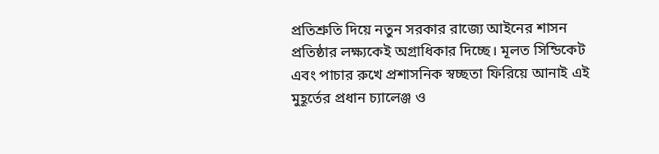প্রতিশ্রুতি দিয়ে নতুন সরকার রাজ্যে আইনের শাসন প্রতিষ্ঠার লক্ষ্যকেই অগ্রাধিকার দিচ্ছে। মূলত সিন্ডিকেট এবং পাচার রুখে প্রশাসনিক স্বচ্ছতা ফিরিয়ে আনাই এই মুহূর্তের প্রধান চ্যালেঞ্জ ও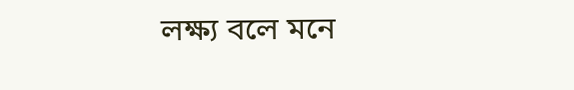লক্ষ্য বলে মনে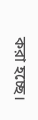করা হচ্ছে।